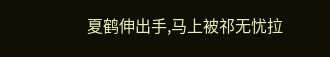夏鹤伸出手,马上被祁无忧拉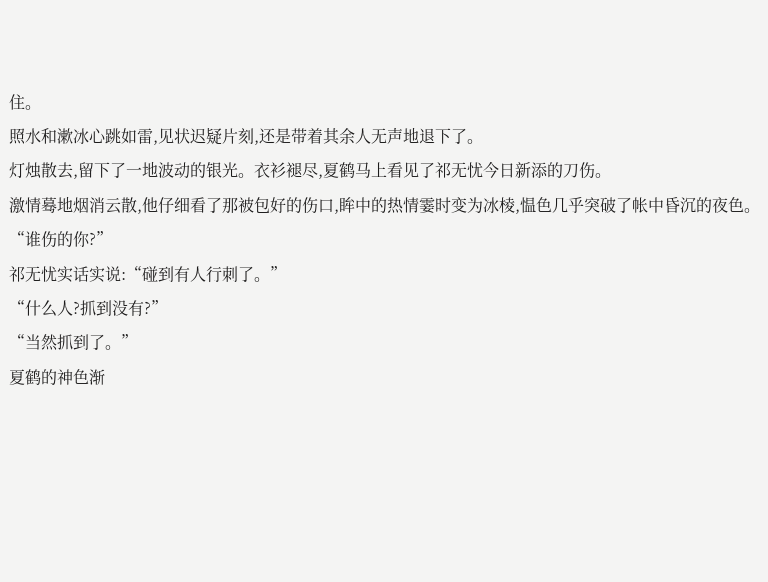住。
照水和漱冰心跳如雷,见状迟疑片刻,还是带着其余人无声地退下了。
灯烛散去,留下了一地波动的银光。衣衫褪尽,夏鹤马上看见了祁无忧今日新添的刀伤。
激情蓦地烟消云散,他仔细看了那被包好的伤口,眸中的热情霎时变为冰棱,愠色几乎突破了帐中昏沉的夜色。
“谁伤的你?”
祁无忧实话实说:“碰到有人行刺了。”
“什么人?抓到没有?”
“当然抓到了。”
夏鹤的神色渐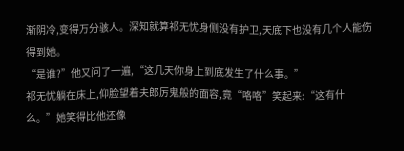渐阴冷,变得万分骇人。深知就算祁无忧身侧没有护卫,天底下也没有几个人能伤得到她。
“是谁?”他又问了一遍,“这几天你身上到底发生了什么事。”
祁无忧躺在床上,仰脸望着夫郎厉鬼般的面容,竟“咯咯”笑起来:“这有什么。”她笑得比他还像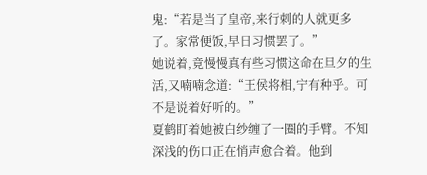鬼:“若是当了皇帝,来行刺的人就更多了。家常便饭,早日习惯罢了。”
她说着,竟慢慢真有些习惯这命在旦夕的生活,又喃喃念道:“王侯将相,宁有种乎。可不是说着好听的。”
夏鹤盯着她被白纱缠了一圈的手臂。不知深浅的伤口正在悄声愈合着。他到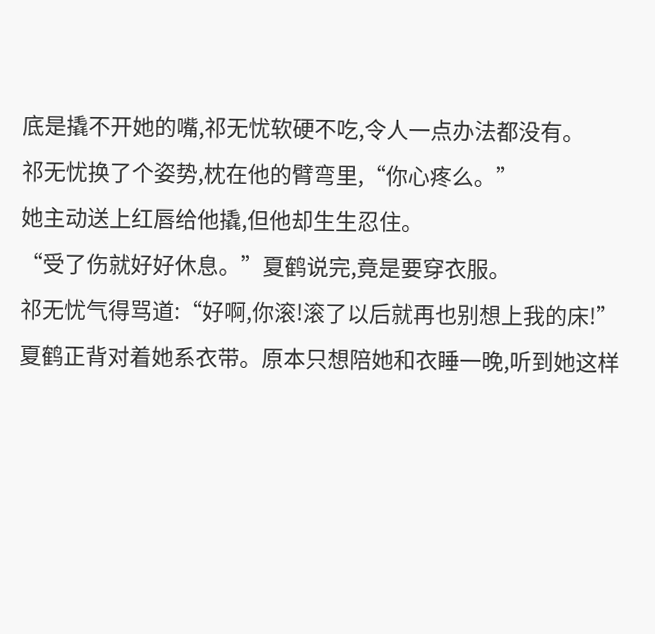底是撬不开她的嘴,祁无忧软硬不吃,令人一点办法都没有。
祁无忧换了个姿势,枕在他的臂弯里,“你心疼么。”
她主动送上红唇给他撬,但他却生生忍住。
“受了伤就好好休息。”夏鹤说完,竟是要穿衣服。
祁无忧气得骂道:“好啊,你滚!滚了以后就再也别想上我的床!”
夏鹤正背对着她系衣带。原本只想陪她和衣睡一晚,听到她这样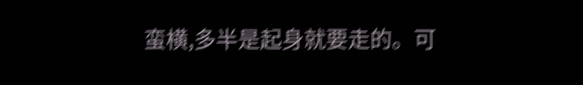蛮横,多半是起身就要走的。可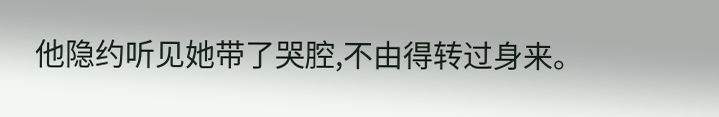他隐约听见她带了哭腔,不由得转过身来。